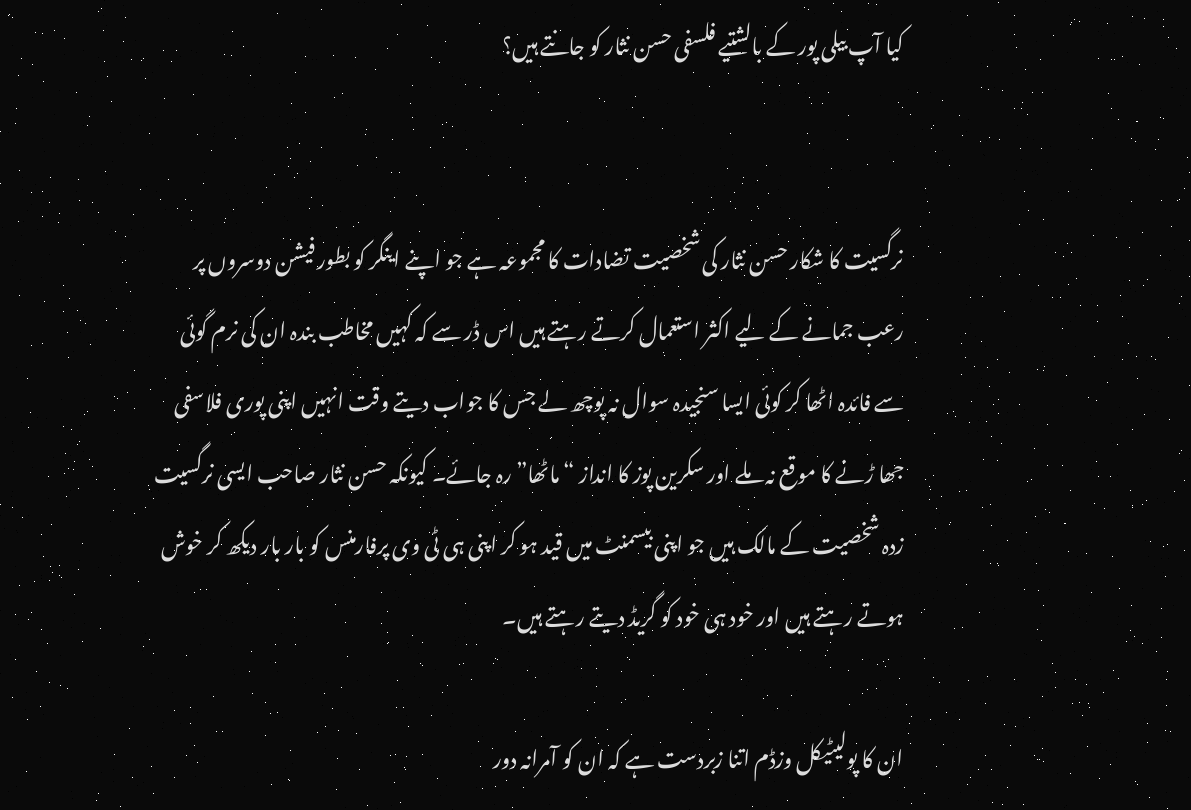کیا آپ بیلی پور کے بالشتیے فلسفی حسن نثار کو جانتے ہیں؟


نرگسیت کا شکار حسن نثار کی شخصیت تضادات کا مجموعہ ہے جو اپنے اینگر کو بطور فیشن دوسروں پر رعب جمانے کے لیے اکثر استعمال کرتے رہتے ہیں اس ڈر سے کہ کہیں مخاطب بندہ ان کی نرم گوئی سے فائدہ اٹھا کر کوئی ایسا سنجیدہ سوال نہ پوچھ لے جس کا جواب دیتے وقت انہیں اپنی پوری فلاسفی جھا ڑنے کا موقع نہ ملے اور سکرین پوز کا انداز “ماٹھا” رہ جائے۔ کیونکہ حسن نثار صاحب ایسی نرگسیت زدہ شخصیت کے مالک ہیں جو اپنی بیسمنٹ میں قید ہو کر اپنی ہی ٹی وی پرفارمنس کو بار بار دیکھ کر خوش ہوتے رہتے ہیں اور خود ہی خود کو گریڈ دیتے رہتے ہیں۔

ان کا پولیٹیکل وزڈم اتنا زبردست ہے کہ ان کو آمرانہ دور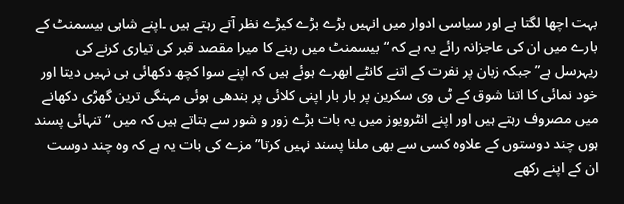بہت اچھا لگتا ہے اور سیاسی ادوار میں انہیں بڑے بڑے کیڑے نظر آتے رہتے ہیں ۔اپنے شاہی بیسمنٹ کے بارے میں ان کی عاجزانہ رائے یہ ہے کہ “بیسمنٹ میں رہنے کا میرا مقصد قبر کی تیاری کرنے کی ریہرسل ہے” جبکہ زبان پر نفرت کے اتنے کانٹے ابھرے ہوئے ہیں کہ اپنے سوا کچھ دکھائی ہی نہیں دیتا اور خود نمائی کا اتنا شوق کے ٹی وی سکرین پر بار بار اپنی کلائی پر بندھی ہوئی مہنگی ترین گھڑی دکھانے میں مصروف رہتے ہیں اور اپنے انٹرویوز میں یہ بات بڑے زور و شور سے بتاتے ہیں کہ میں “تنہائی پسند ہوں چند دوستوں کے علاوہ کسی سے بھی ملنا پسند نہیں کرتا” مزے کی بات یہ ہے کہ وہ چند دوست ان کے اپنے رکھے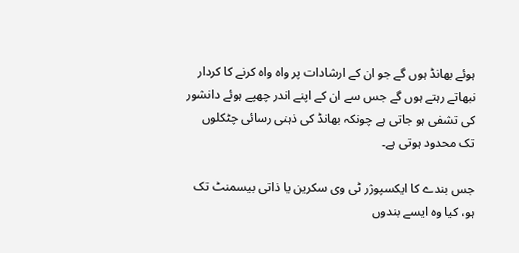ہوئے بھانڈ ہوں گے جو ان کے ارشادات پر واہ واہ کرنے کا کردار نبھاتے رہتے ہوں گے جس سے ان کے اپنے اندر چھپے ہوئے دانشور کی تشفی ہو جاتی ہے چونکہ بھانڈ کی ذہنی رسائی چٹکلوں تک محدود ہوتی ہے۔

جس بندے کا ایکسپوژر ٹی وی سکرین یا ذاتی بیسمنٹ تک ہو، کیا وہ ایسے بندوں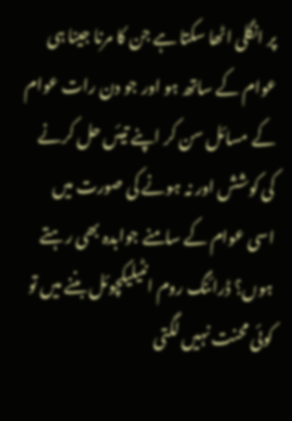پر انگلی اٹھا سکتا ہے جن کا مرنا جینا ہی عوام کے ساتھ ہو اور جو دن رات عوام کے مسائل سن کر اپنے تیئں حل کرنے کی کوشش اور نہ ہونے کی صورت میں اسی عوام کے سامنے جوابدہ بھی رہتے ہوں؟ ڈرائنگ روم انٹیلیکچوئل بننے میں تو کوئی محنت نہیں لگتی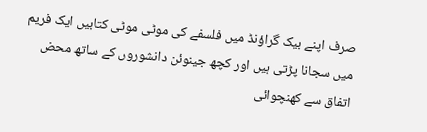صرف اپنے بیک گراؤنڈ میں فلسفے کی موٹی موٹی کتابیں ایک فریم میں سجانا پڑتی ہیں اور کچھ جینوئن دانشوروں کے ساتھ محض اتفاق سے کھنچوائی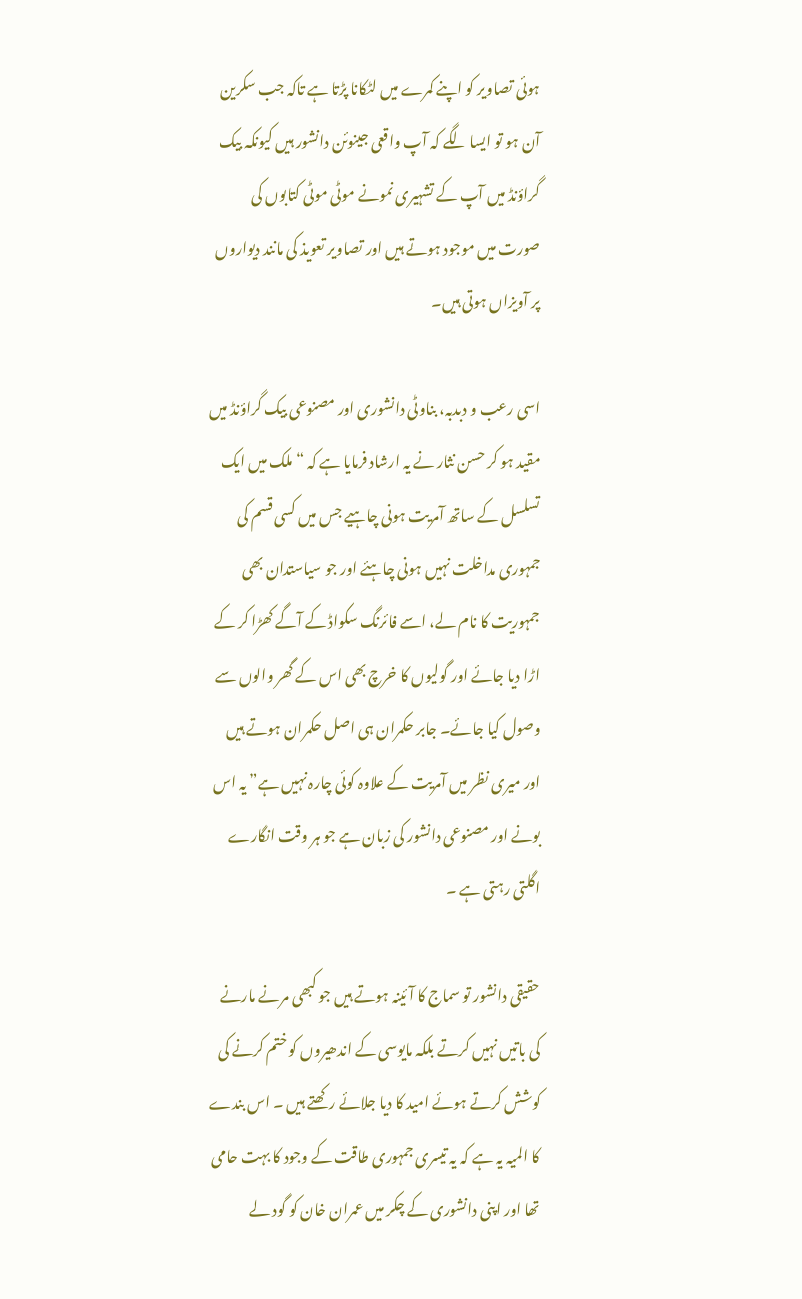ہوئی تصاویر کو اپنے کمرے میں لٹکانا پڑتا ہے تاکہ جب سکرین آن ہو تو ایسا لگے کہ آپ واقعی جینوئن دانشور ہیں کیونکہ بیک گراؤنڈ میں آپ کے تشہیری نمونے موٹی موٹی کتابوں کی صورت میں موجود ہوتے ہیں اور تصاویر تعویذ کی مانند دیواروں پر آویزاں ہوتی ہیں۔

اسی رعب و دبدبہ، بناوٹی دانشوری اور مصنوعی بیک گراؤنڈ میں مقید ہو کر حسن نثار نے یہ ارشاد فرمایا ہے کہ “ملک میں ایک تسلسل کے ساتھ آمریت ہونی چاہیے جس میں کسی قسم کی جمہوری مداخلت نہیں ہونی چاہئے اور جو سیاستدان بھی جمہوریت کا نام لے، اسے فائرنگ سکواڈ کے آگے کھڑا کر کے اڑا دیا جائے اور گولیوں کا خرچ بھی اس کے گھر والوں سے وصول کیا جائے۔ جابر حکمران ہی اصل حکمران ہوتے ہیں اور میری نظر میں آمریت کے علاوہ کوئی چارہ نہیں ہے” یہ اس بونے اور مصنوعی دانشور کی زبان ہے جو ہر وقت انگارے اگلتی رہتی ہے ۔

حقیقی دانشور تو سماج کا آئینہ ہوتے ہیں جو کبھی مرنے مارنے کی باتیں نہیں کرتے بلکہ مایوسی کے اندھیروں کو ختم کرنے کی کوشش کرتے ہوئے امید کا دیا جلائے رکھتے ہیں ۔ اس بندے کا المیہ یہ ہے کہ یہ تیسری جمہوری طاقت کے وجود کا بہت حامی تھا اور اپنی دانشوری کے چکر میں عمران خان کو گود لے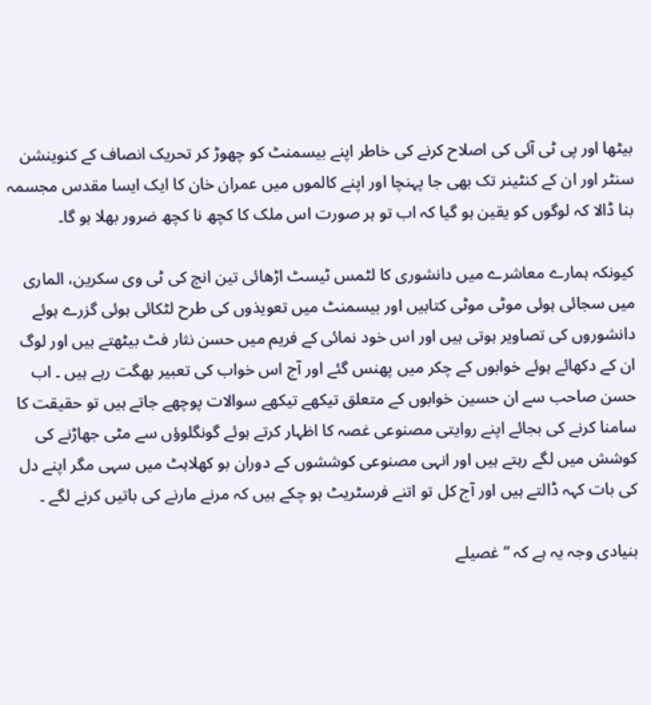بیٹھا اور پی ٹی آئی کی اصلاح کرنے کی خاطر اپنے بیسمنٹ کو چھوڑ کر تحریک انصاف کے کنوینشن سنٹر اور ان کے کنٹینر تک بھی جا پہنچا اور اپنے کالموں میں عمران خان کا ایک ایسا مقدس مجسمہ بنا ڈالا کہ لوگوں کو یقین ہو گیا کہ اب تو ہر صورت اس ملک کا کچھ نا کچھ ضرور بھلا ہو گا۔

کیونکہ ہمارے معاشرے میں دانشوری کا لٹمس ٹیسٹ اڑھائی تین انچ کی ٹی وی سکرین، الماری میں سجائی ہوئی موٹی موٹی کتابیں اور بیسمنٹ میں تعویذوں کی طرح لٹکائی ہوئی گزرے ہوئے دانشوروں کی تصاویر ہوتی ہیں اور اس خود نمائی کے فریم میں حسن نثار فٹ بیٹھتے ہیں اور لوگ ان کے دکھائے ہوئے خوابوں کے چکر میں پھنس گئے اور آج اس خواب کی تعبیر بھگت رہے ہیں ۔ اب حسن صاحب سے ان حسین خوابوں کے متعلق تیکھے تیکھے سوالات پوچھے جاتے ہیں تو حقیقت کا سامنا کرنے کی بجائے اپنے روایتی مصنوعی غصہ کا اظہار کرتے ہوئے گونگلوؤں سے مٹی جھاڑنے کی کوشش میں لگے رہتے ہیں اور انہی مصنوعی کوششوں کے دوران بو کھلاہٹ میں سہی مگر اپنے دل کی بات کہہ ڈالتے ہیں اور آج کل تو اتنے فرسٹریٹ ہو چکے ہیں کہ مرنے مارنے کی باتیں کرنے لگے ۔

بنیادی وجہ یہ ہے کہ “غصیلے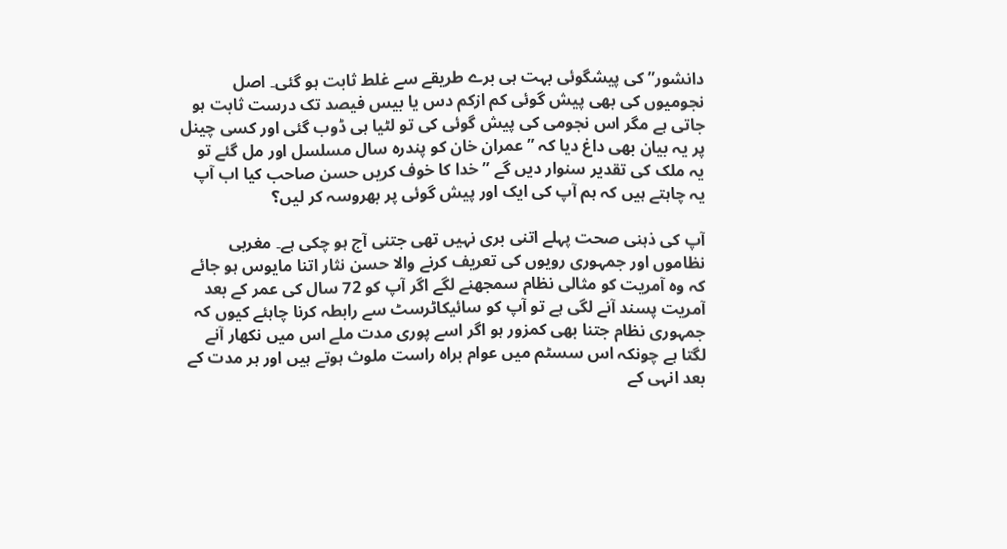دانشور” کی پیشگوئی بہت ہی برے طریقے سے غلط ثابت ہو گئی۔ اصل نجومیوں کی بھی پیش گوئی کم ازکم دس یا بیس فیصد تک درست ثابت ہو جاتی ہے مگر اس نجومی کی پیش گوئی کی تو لٹیا ہی ڈوب گئی اور کسی چینل پر یہ بیان بھی داغ دیا کہ ” عمران خان کو پندرہ سال مسلسل اور مل گئے تو یہ ملک کی تقدیر سنوار دیں گے ” خدا کا خوف کریں حسن صاحب کیا اب آپ یہ چاہتے ہیں کہ ہم آپ کی ایک اور پیش گوئی پر بھروسہ کر لیں؟

آپ کی ذہنی صحت پہلے اتنی بری نہیں تھی جتنی آج ہو چکی ہے۔ مغربی نظاموں اور جمہوری رویوں کی تعریف کرنے والا حسن نثار اتنا مایوس ہو جائے کہ وہ آمریت کو مثالی نظام سمجھنے لگے اگر آپ کو 72 سال کی عمر کے بعد آمریت پسند آنے لگی ہے تو آپ کو سائیکاٹرسٹ سے رابطہ کرنا چاہئے کیوں کہ جمہوری نظام جتنا بھی کمزور ہو اگر اسے پوری مدت ملے اس میں نکھار آنے لگتا ہے چونکہ اس سسٹم میں عوام براہ راست ملوث ہوتے ہیں اور ہر مدت کے بعد انہی کے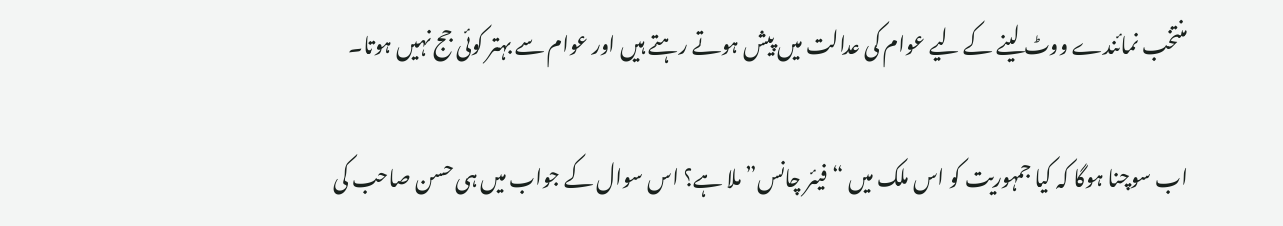منتخب نمائندے ووٹ لینے کے لیے عوام کی عدالت میں پیش ہوتے رہتے ہیں اور عوام سے بہتر کوئی جج نہیں ہوتا۔

اب سوچنا ہوگا کہ کیا جمہوریت کو اس ملک میں “فیئر چانس” ملا ہے؟ اس سوال کے جواب میں ہی حسن صاحب کی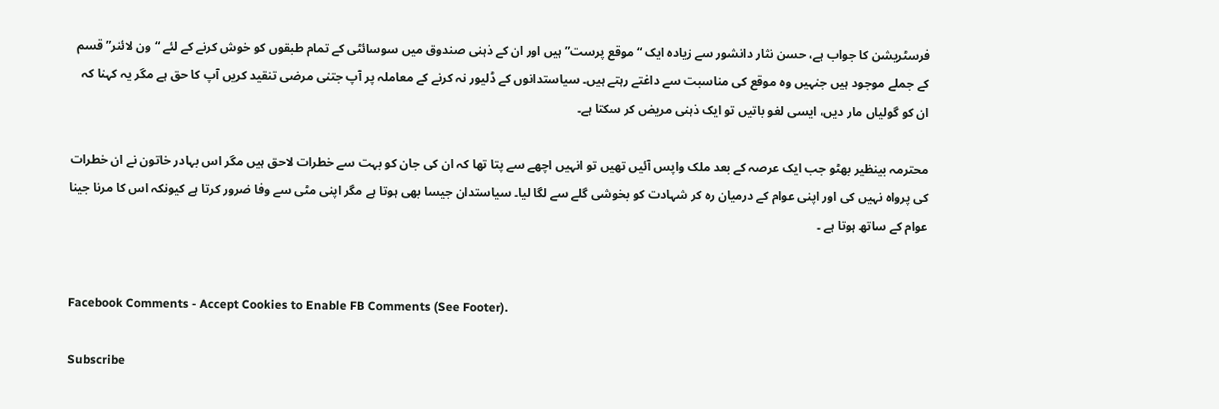فرسٹریشن کا جواب ہے، حسن نثار دانشور سے زیادہ ایک “موقع پرست” ہیں اور ان کے ذہنی صندوق میں سوسائٹی کے تمام طبقوں کو خوش کرنے کے لئے “ون لائنر” قسم کے جملے موجود ہیں جنہیں وہ موقع کی مناسبت سے داغتے رہتے ہیں۔ سیاستدانوں کے ڈلیور نہ کرنے کے معاملہ پر آپ جتنی مرضی تنقید کریں آپ کا حق ہے مگر یہ کہنا کہ ان کو گولیاں مار دیں، ایسی لغو باتیں تو ایک ذہنی مریض کر سکتا ہے۔

محترمہ بینظیر بھٹو جب ایک عرصہ کے بعد ملک واپس آئیں تھیں تو انہیں اچھے سے پتا تھا کہ ان کی جان کو بہت سے خطرات لاحق ہیں مگر اس بہادر خاتون نے ان خطرات کی پرواہ نہیں کی اور اپنی عوام کے درمیان رہ کر شہادت کو بخوشی گلے سے لگا لیا۔ سیاستدان جیسا بھی ہوتا ہے مگر اپنی مٹی سے وفا ضرور کرتا ہے کیونکہ اس کا مرنا جینا عوام کے ساتھ ہوتا ہے ۔


Facebook Comments - Accept Cookies to Enable FB Comments (See Footer).

Subscribe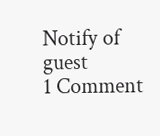Notify of
guest
1 Comment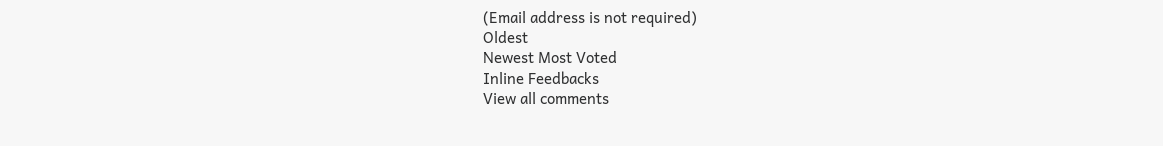(Email address is not required)
Oldest
Newest Most Voted
Inline Feedbacks
View all comments